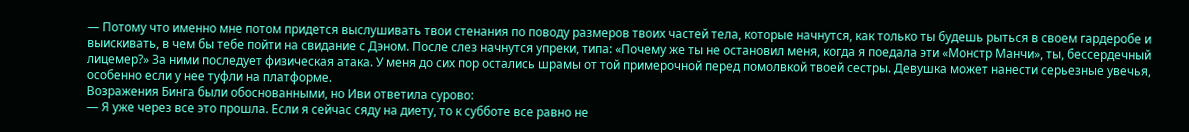— Потому что именно мне потом придется выслушивать твои стенания по поводу размеров твоих частей тела, которые начнутся, как только ты будешь рыться в своем гардеробе и выискивать, в чем бы тебе пойти на свидание с Дэном. После слез начнутся упреки, типа: «Почему же ты не остановил меня, когда я поедала эти «Монстр Манчи», ты, бессердечный лицемер?» За ними последует физическая атака. У меня до сих пор остались шрамы от той примерочной перед помолвкой твоей сестры. Девушка может нанести серьезные увечья, особенно если у нее туфли на платформе.
Возражения Бинга были обоснованными, но Иви ответила сурово:
— Я уже через все это прошла. Если я сейчас сяду на диету, то к субботе все равно не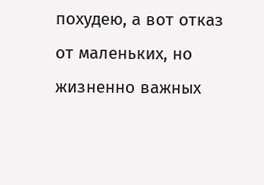похудею, а вот отказ от маленьких, но жизненно важных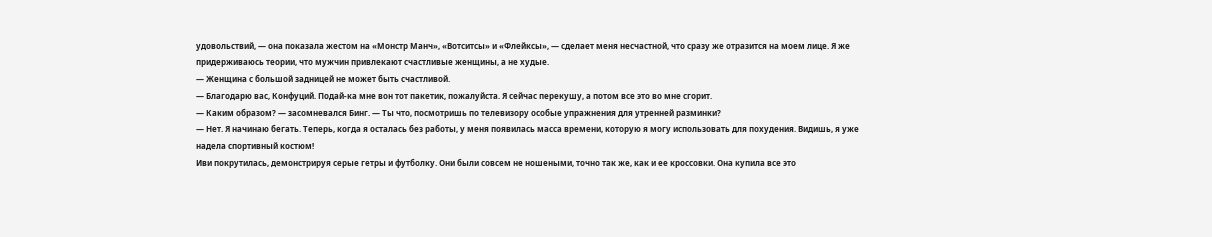удовольствий, — она показала жестом на «Монстр Манч», «Вотситсы» и «Флейксы», — сделает меня несчастной, что сразу же отразится на моем лице. Я же придерживаюсь теории, что мужчин привлекают счастливые женщины, а не худые.
— Женщина с большой задницей не может быть счастливой.
— Благодарю вас, Конфуций. Подай-ка мне вон тот пакетик, пожалуйста. Я сейчас перекушу, а потом все это во мне сгорит.
— Каким образом? — засомневался Бинг. — Ты что, посмотришь по телевизору особые упражнения для утренней разминки?
— Нет. Я начинаю бегать. Теперь, когда я осталась без работы, у меня появилась масса времени, которую я могу использовать для похудения. Видишь, я уже надела спортивный костюм!
Иви покрутилась, демонстрируя серые гетры и футболку. Они были совсем не ношеными, точно так же, как и ее кроссовки. Она купила все это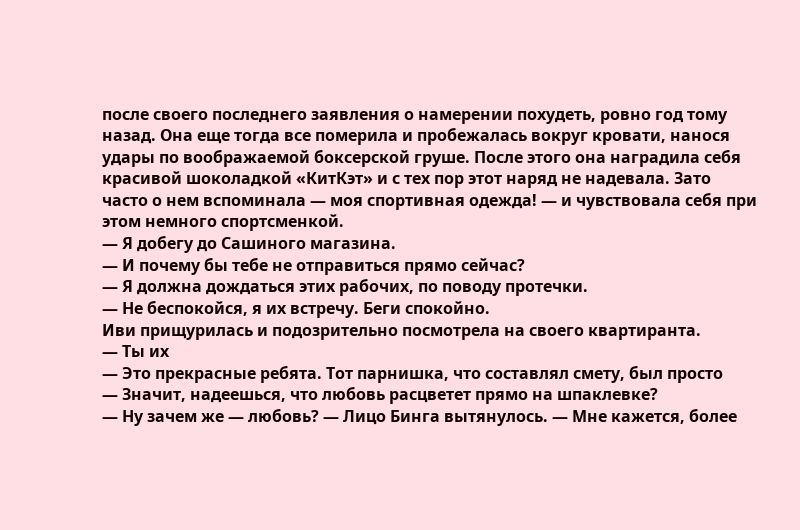после своего последнего заявления о намерении похудеть, ровно год тому назад. Она еще тогда все померила и пробежалась вокруг кровати, нанося удары по воображаемой боксерской груше. После этого она наградила себя красивой шоколадкой «КитКэт» и с тех пор этот наряд не надевала. Зато часто о нем вспоминала — моя спортивная одежда! — и чувствовала себя при этом немного спортсменкой.
— Я добегу до Сашиного магазина.
— И почему бы тебе не отправиться прямо сейчас?
— Я должна дождаться этих рабочих, по поводу протечки.
— Не беспокойся, я их встречу. Беги спокойно.
Иви прищурилась и подозрительно посмотрела на своего квартиранта.
— Ты их
— Это прекрасные ребята. Тот парнишка, что составлял смету, был просто
— Значит, надеешься, что любовь расцветет прямо на шпаклевке?
— Ну зачем же — любовь? — Лицо Бинга вытянулось. — Мне кажется, более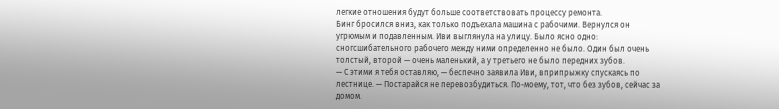легкие отношения будут больше соответствовать процессу ремонта.
Бинг бросился вниз, как только подъехала машина с рабочими. Вернулся он угрюмым и подавленным. Иви выглянула на улицу. Было ясно одно: сногсшибательного рабочего между ними определенно не было. Один был очень толстый, второй — очень маленький, а у третьего не было передних зубов.
— С этими я тебя оставляю, — беспечно заявила Иви, вприпрыжку спускаясь по лестнице. — Постарайся не перевозбудиться. По-моему, тот, что без зубов, сейчас за домом.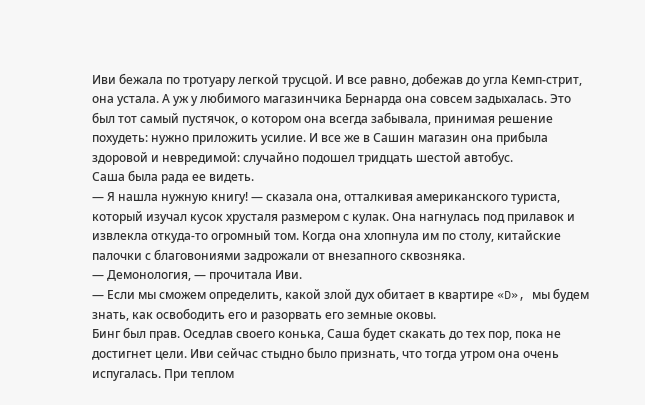Иви бежала по тротуару легкой трусцой. И все равно, добежав до угла Кемп-стрит, она устала. А уж у любимого магазинчика Бернарда она совсем задыхалась. Это был тот самый пустячок, о котором она всегда забывала, принимая решение похудеть: нужно приложить усилие. И все же в Сашин магазин она прибыла здоровой и невредимой: случайно подошел тридцать шестой автобус.
Саша была рада ее видеть.
— Я нашла нужную книгу! — сказала она, отталкивая американского туриста, который изучал кусок хрусталя размером с кулак. Она нагнулась под прилавок и извлекла откуда-то огромный том. Когда она хлопнула им по столу, китайские палочки с благовониями задрожали от внезапного сквозняка.
— Демонология, — прочитала Иви.
— Если мы сможем определить, какой злой дух обитает в квартире «D», мы будем знать, как освободить его и разорвать его земные оковы.
Бинг был прав. Оседлав своего конька, Саша будет скакать до тех пор, пока не достигнет цели. Иви сейчас стыдно было признать, что тогда утром она очень испугалась. При теплом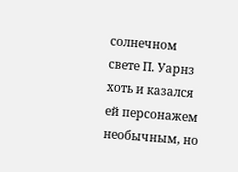солнечном свете П. Уарнз хоть и казался ей персонажем необычным, но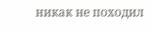никак не походил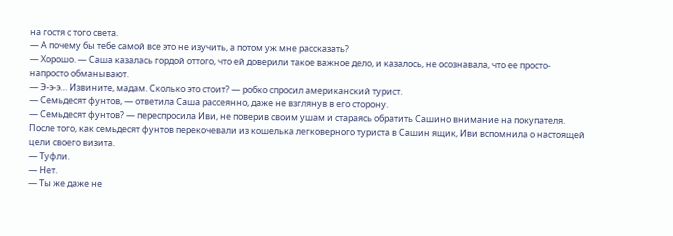на гостя с того света.
— А почему бы тебе самой все это не изучить, а потом уж мне рассказать?
— Хорошо. — Саша казалась гордой оттого, что ей доверили такое важное дело, и казалось, не осознавала, что ее просто-напросто обманывают.
— Э-э-э… Извините, мадам. Сколько это стоит? — робко спросил американский турист.
— Семьдесят фунтов, — ответила Саша рассеянно, даже не взглянув в его сторону.
— Семьдесят фунтов? — переспросила Иви, не поверив своим ушам и стараясь обратить Сашино внимание на покупателя.
После того, как семьдесят фунтов перекочевали из кошелька легковерного туриста в Сашин ящик, Иви вспомнила о настоящей цели своего визита.
— Туфли.
— Нет.
— Ты же даже не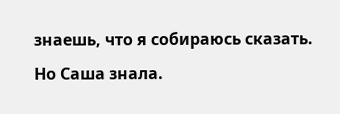знаешь, что я собираюсь сказать.
Но Саша знала.